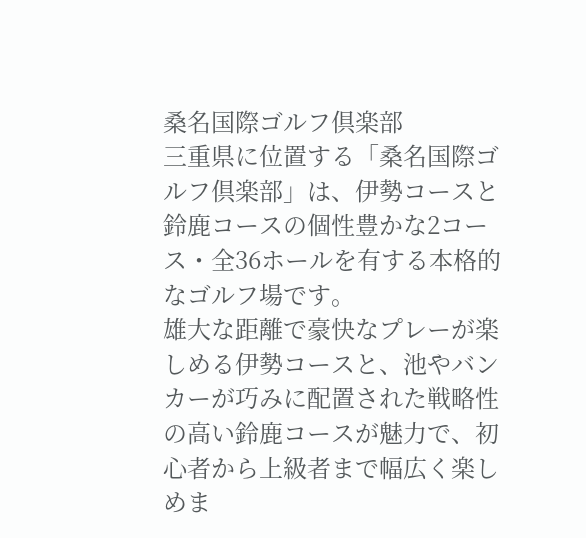桑名国際ゴルフ倶楽部
三重県に位置する「桑名国際ゴルフ倶楽部」は、伊勢コースと鈴鹿コースの個性豊かな2コース・全36ホールを有する本格的なゴルフ場です。
雄大な距離で豪快なプレーが楽しめる伊勢コースと、池やバンカーが巧みに配置された戦略性の高い鈴鹿コースが魅力で、初心者から上級者まで幅広く楽しめま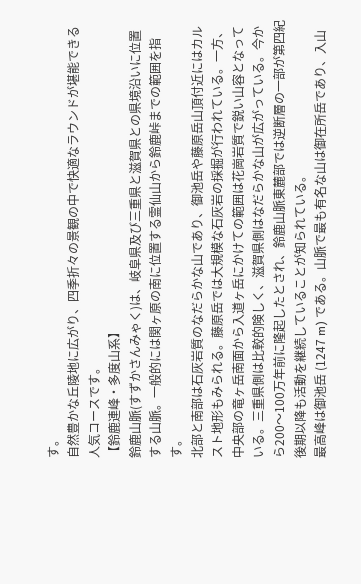す。
自然豊かな丘陵地に広がり、四季折々の景観の中で快適なラウンドが堪能できる人気コースです。
【鈴鹿連峰・多度山系】
鈴鹿山脈(すずかさんみゃく)は、岐阜県及び三重県と滋賀県との県境沿いに位置する山脈。一般的には関ヶ原の南に位置する霊仙山から鈴鹿峠までの範囲を指す。
北部と南部は石灰岩質のなだらかな山であり、御池岳や藤原岳山頂付近にはカルスト地形もみられる。藤原岳では大規模な石灰岩の採掘が行われている。一方、中央部の竜ヶ岳南面から入道ヶ岳にかけての範囲は花崗岩質で鋭い山容となっている。三重県側は比較的険しく、滋賀県側はなだらかな山が広がっている。今から200〜100万年前に隆起したとされ、鈴鹿山脈東麓部では逆断層の一部が第四紀後期以降も活動を継続していることが知られている。
最高峰は御池岳 (1247 m) である。山脈で最も有名な山は御在所岳であり、入山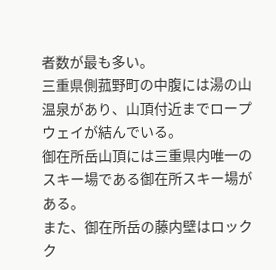者数が最も多い。
三重県側菰野町の中腹には湯の山温泉があり、山頂付近までロープウェイが結んでいる。
御在所岳山頂には三重県内唯一のスキー場である御在所スキー場がある。
また、御在所岳の藤内壁はロックク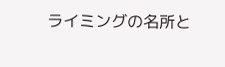ライミングの名所と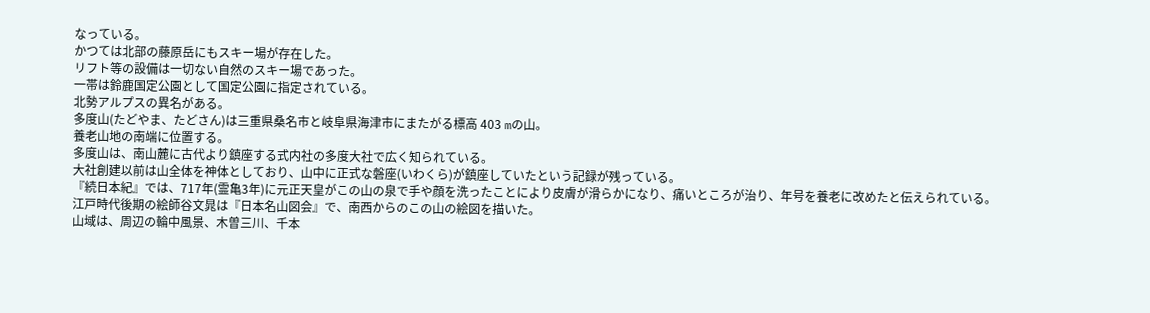なっている。
かつては北部の藤原岳にもスキー場が存在した。
リフト等の設備は一切ない自然のスキー場であった。
一帯は鈴鹿国定公園として国定公園に指定されている。
北勢アルプスの異名がある。
多度山(たどやま、たどさん)は三重県桑名市と岐阜県海津市にまたがる標高 403 mの山。
養老山地の南端に位置する。
多度山は、南山麓に古代より鎮座する式内社の多度大社で広く知られている。
大社創建以前は山全体を神体としており、山中に正式な磐座(いわくら)が鎮座していたという記録が残っている。
『続日本紀』では、717年(霊亀3年)に元正天皇がこの山の泉で手や顔を洗ったことにより皮膚が滑らかになり、痛いところが治り、年号を養老に改めたと伝えられている。
江戸時代後期の絵師谷文晁は『日本名山図会』で、南西からのこの山の絵図を描いた。
山域は、周辺の輪中風景、木曽三川、千本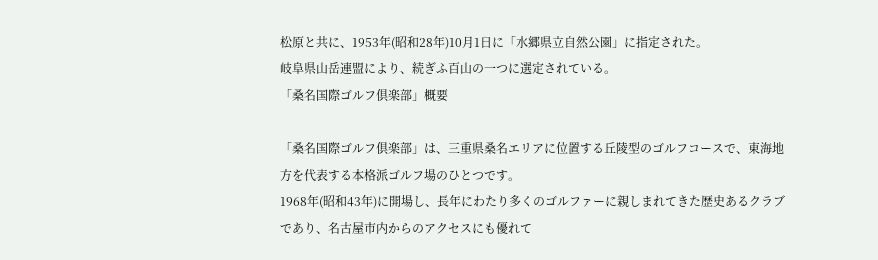松原と共に、1953年(昭和28年)10月1日に「水郷県立自然公園」に指定された。
岐阜県山岳連盟により、続ぎふ百山の一つに選定されている。
「桑名国際ゴルフ倶楽部」概要

「桑名国際ゴルフ倶楽部」は、三重県桑名エリアに位置する丘陵型のゴルフコースで、東海地方を代表する本格派ゴルフ場のひとつです。
1968年(昭和43年)に開場し、長年にわたり多くのゴルファーに親しまれてきた歴史あるクラブであり、名古屋市内からのアクセスにも優れて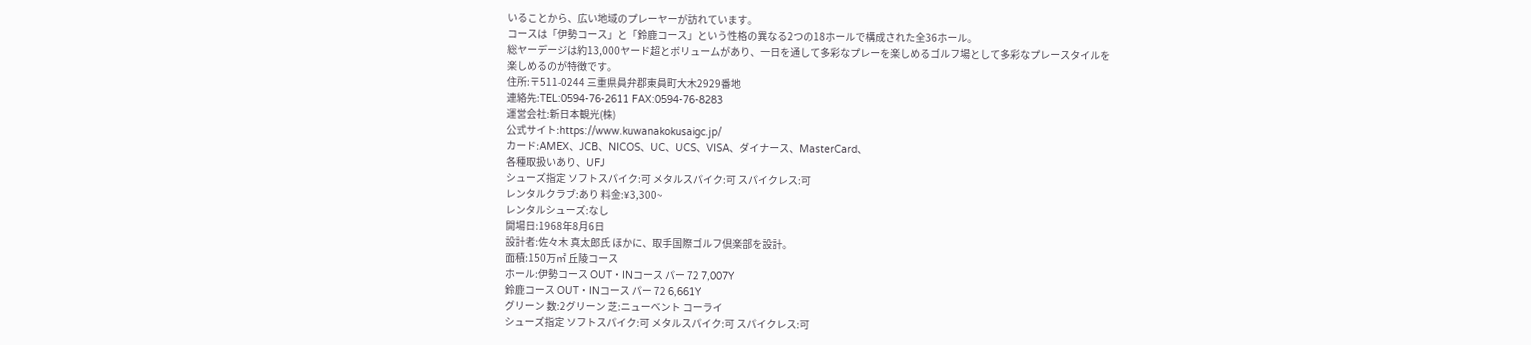いることから、広い地域のプレーヤーが訪れています。
コースは「伊勢コース」と「鈴鹿コース」という性格の異なる2つの18ホールで構成された全36ホール。
総ヤーデージは約13,000ヤード超とボリュームがあり、一日を通して多彩なプレーを楽しめるゴルフ場として多彩なプレースタイルを楽しめるのが特徴です。
住所:〒511-0244 三重県員弁郡東員町大木2929番地
連絡先:TEL:0594-76-2611 FAX:0594-76-8283
運営会社:新日本観光(株)
公式サイト:https://www.kuwanakokusaigc.jp/
カード:AMEX、JCB、NICOS、UC、UCS、VISA、ダイナース、MasterCard、
各種取扱いあり、UFJ
シューズ指定 ソフトスパイク:可 メタルスパイク:可 スパイクレス:可
レンタルクラブ:あり 料金:¥3,300~
レンタルシューズ:なし
開場日:1968年8月6日
設計者:佐々木 真太郎氏 ほかに、取手国際ゴルフ倶楽部を設計。
面積:150万㎡ 丘陵コース
ホール:伊勢コース OUT・INコース パー 72 7,007Y
鈴鹿コース OUT・INコース パー 72 6,661Y
グリーン 数:2グリーン 芝:ニューベント コーライ
シューズ指定 ソフトスパイク:可 メタルスパイク:可 スパイクレス:可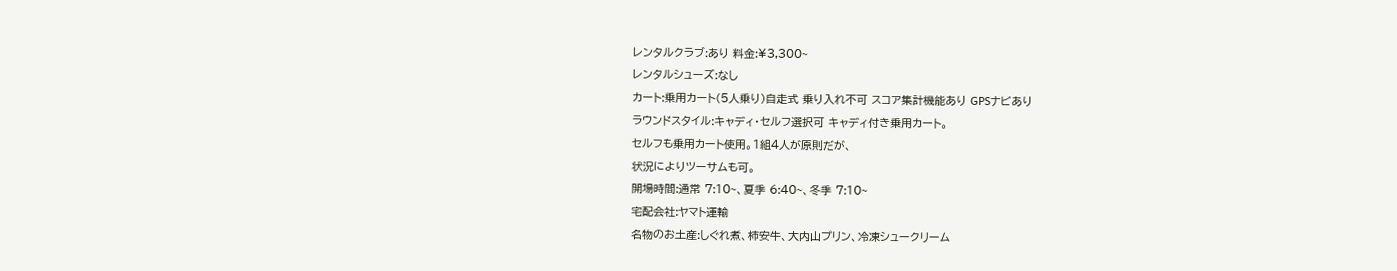レンタルクラブ:あり 料金:¥3,300~
レンタルシューズ:なし
カート:乗用カート(5人乗り)自走式 乗り入れ不可 スコア集計機能あり GPSナビあり
ラウンドスタイル:キャディ・セルフ選択可 キャディ付き乗用カート。
セルフも乗用カート使用。1組4人が原則だが、
状況によりツーサムも可。
開場時間:通常 7:10~、夏季 6:40~、冬季 7:10~
宅配会社:ヤマト運輸
名物のお土産:しぐれ煮、柿安牛、大内山プリン、冷凍シュークリーム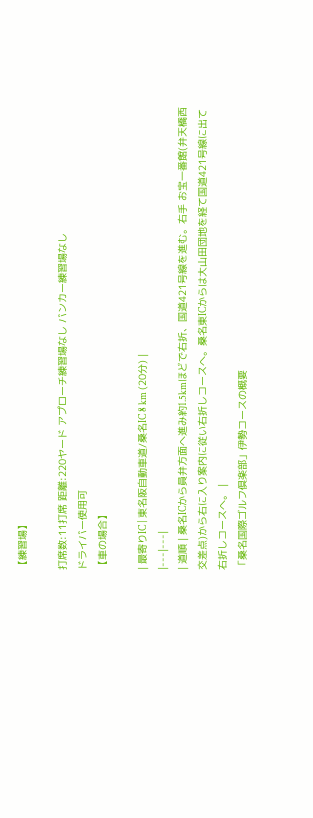【練習場】

打席数:11打席 距離:220ヤード アプローチ練習場なし バンカー練習場なし
ドライバー使用可
【車の場合】

| 最寄りIC | 東名阪自動車道/桑名IC 8 km (20分) |
|---|---|
| 道順 | 桑名ICから員弁方面へ進み約1.5kmほどで右折、国道421号線を進む。右手 お宝一番館(弁天橋西交差点)から右に入り案内に従い右折しコースへ。桑名東ICからは大山田団地を経て国道421号線に出て右折しコースへ。 |
「桑名国際ゴルフ倶楽部」伊勢コースの概要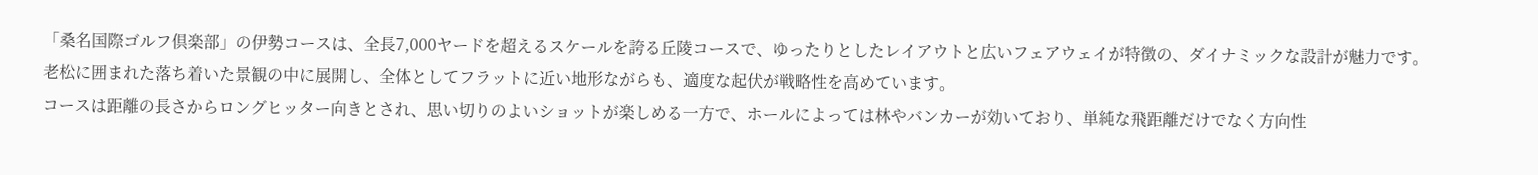「桑名国際ゴルフ倶楽部」の伊勢コースは、全長7,000ヤードを超えるスケールを誇る丘陵コースで、ゆったりとしたレイアウトと広いフェアウェイが特徴の、ダイナミックな設計が魅力です。
老松に囲まれた落ち着いた景観の中に展開し、全体としてフラットに近い地形ながらも、適度な起伏が戦略性を高めています。
コースは距離の長さからロングヒッター向きとされ、思い切りのよいショットが楽しめる一方で、ホールによっては林やバンカーが効いており、単純な飛距離だけでなく方向性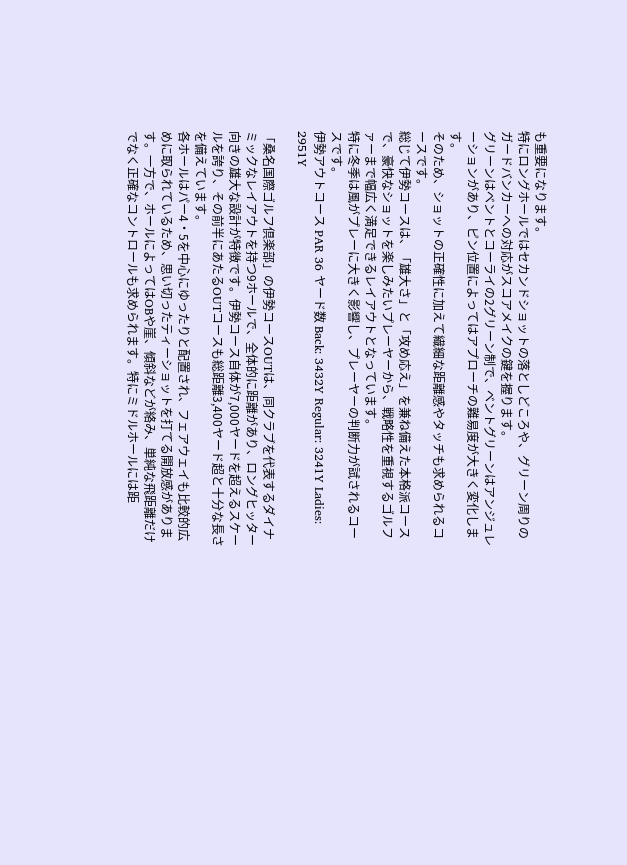も重要になります。
特にロングホールではセカンドショットの落としどころや、グリーン周りのガードバンカーへの対応がスコアメイクの鍵を握ります。
グリーンはベントとコーライの2グリーン制で、ベントグリーンはアンジュレーションがあり、ピン位置によってはアプローチの難易度が大きく変化します。
そのため、ショットの正確性に加えて繊細な距離感やタッチも求められるコースです。
総じて伊勢コースは、「雄大さ」と「攻め応え」を兼ね備えた本格派コースで、豪快なショットを楽しみたいプレーヤーから、戦略性を重視するゴルファーまで幅広く満足できるレイアウトとなっています。
特に冬季は風がプレーに大きく影響し、プレーヤーの判断力が試されるコースです。
伊勢アウトコース PAR 36 ヤード数 Back: 3432Y Regular: 3241Y Ladies: 2951Y

「桑名国際ゴルフ倶楽部」の伊勢コースOUTは、同クラブを代表するダイナミックなレイアウトを持つ9ホールで、全体的に距離があり、ロングヒッター向きの雄大な設計が特徴です。伊勢コース自体が7,000ヤードを超えるスケールを誇り、その前半にあたるOUTコースも総距離3,400ヤード超と十分な長さを備えています。
各ホールはパー4・5を中心にゆったりと配置され、フェアウェイも比較的広めに取られているため、思い切ったティーショットを打てる開放感があります。一方で、ホールによってはOBや崖、傾斜などが絡み、単純な飛距離だけでなく正確なコントロールも求められます。特にミドルホールには距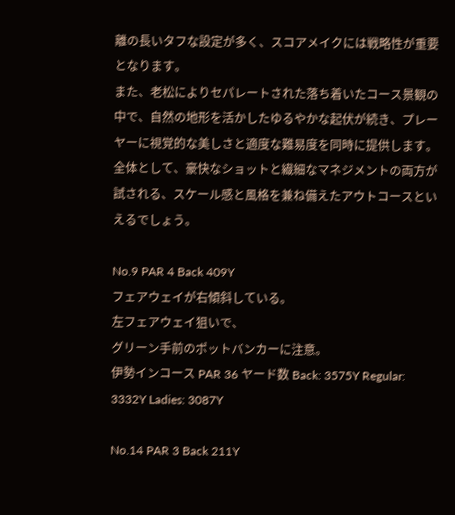離の長いタフな設定が多く、スコアメイクには戦略性が重要となります。
また、老松によりセパレートされた落ち着いたコース景観の中で、自然の地形を活かしたゆるやかな起伏が続き、プレーヤーに視覚的な美しさと適度な難易度を同時に提供します。全体として、豪快なショットと繊細なマネジメントの両方が試される、スケール感と風格を兼ね備えたアウトコースといえるでしょう。

No.9 PAR 4 Back 409Y
フェアウェイが右傾斜している。
左フェアウェイ狙いで、
グリーン手前のポットバンカーに注意。
伊勢インコース PAR 36 ヤード数 Back: 3575Y Regular: 3332Y Ladies: 3087Y

No.14 PAR 3 Back 211Y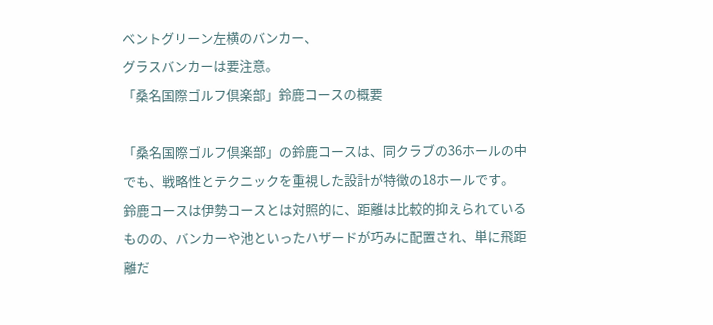ベントグリーン左横のバンカー、
グラスバンカーは要注意。
「桑名国際ゴルフ倶楽部」鈴鹿コースの概要

「桑名国際ゴルフ倶楽部」の鈴鹿コースは、同クラブの36ホールの中でも、戦略性とテクニックを重視した設計が特徴の18ホールです。
鈴鹿コースは伊勢コースとは対照的に、距離は比較的抑えられているものの、バンカーや池といったハザードが巧みに配置され、単に飛距離だ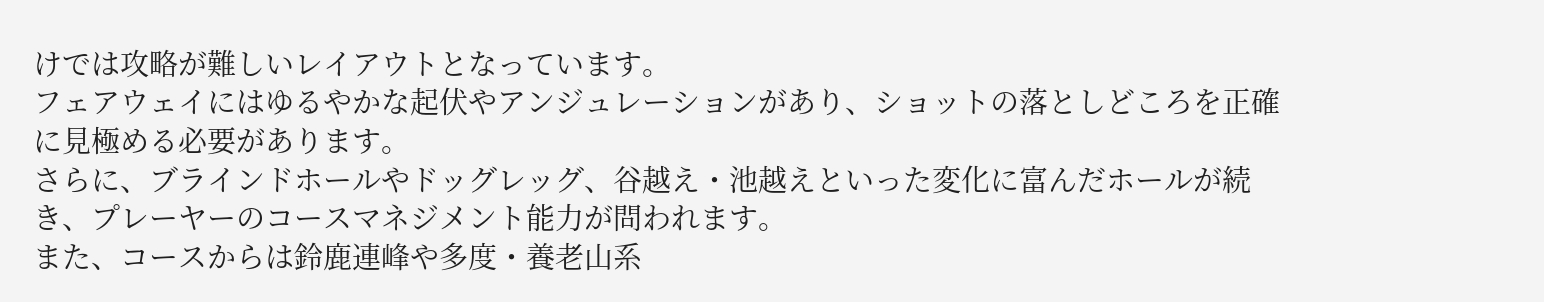けでは攻略が難しいレイアウトとなっています。
フェアウェイにはゆるやかな起伏やアンジュレーションがあり、ショットの落としどころを正確に見極める必要があります。
さらに、ブラインドホールやドッグレッグ、谷越え・池越えといった変化に富んだホールが続き、プレーヤーのコースマネジメント能力が問われます。
また、コースからは鈴鹿連峰や多度・養老山系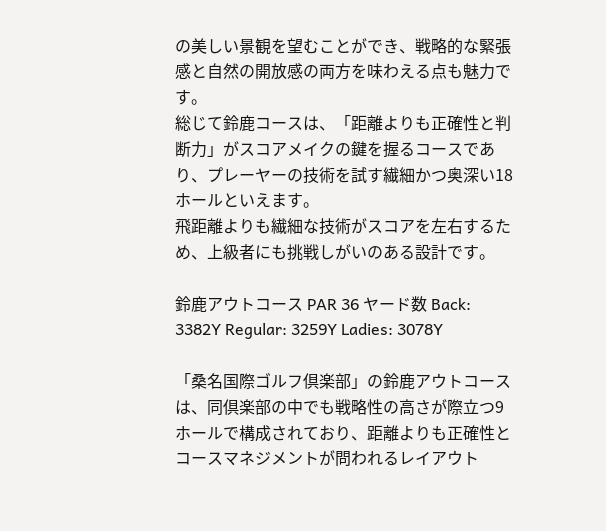の美しい景観を望むことができ、戦略的な緊張感と自然の開放感の両方を味わえる点も魅力です。
総じて鈴鹿コースは、「距離よりも正確性と判断力」がスコアメイクの鍵を握るコースであり、プレーヤーの技術を試す繊細かつ奥深い18ホールといえます。
飛距離よりも繊細な技術がスコアを左右するため、上級者にも挑戦しがいのある設計です。

鈴鹿アウトコース PAR 36 ヤード数 Back: 3382Y Regular: 3259Y Ladies: 3078Y

「桑名国際ゴルフ倶楽部」の鈴鹿アウトコースは、同倶楽部の中でも戦略性の高さが際立つ9ホールで構成されており、距離よりも正確性とコースマネジメントが問われるレイアウト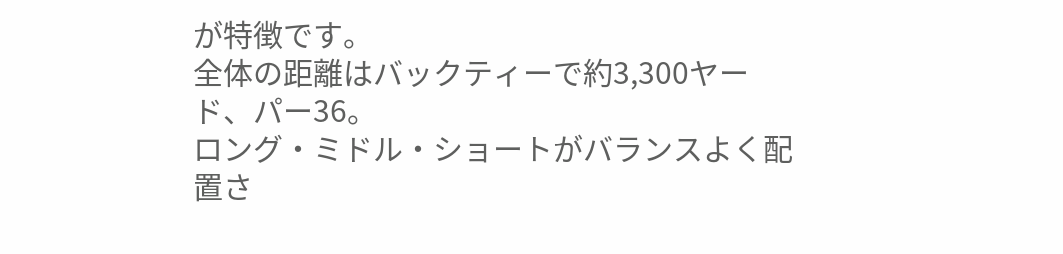が特徴です。
全体の距離はバックティーで約3,300ヤード、パー36。
ロング・ミドル・ショートがバランスよく配置さ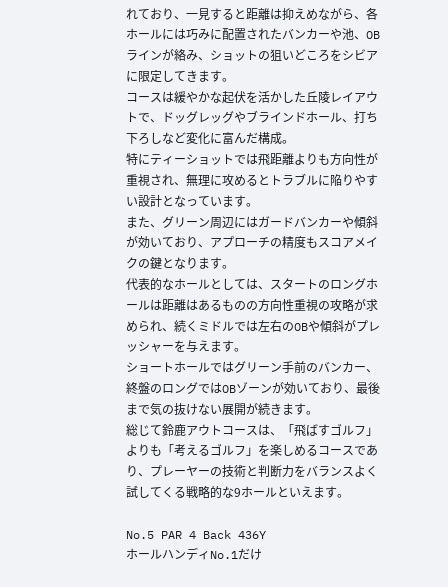れており、一見すると距離は抑えめながら、各ホールには巧みに配置されたバンカーや池、OBラインが絡み、ショットの狙いどころをシビアに限定してきます。
コースは緩やかな起伏を活かした丘陵レイアウトで、ドッグレッグやブラインドホール、打ち下ろしなど変化に富んだ構成。
特にティーショットでは飛距離よりも方向性が重視され、無理に攻めるとトラブルに陥りやすい設計となっています。
また、グリーン周辺にはガードバンカーや傾斜が効いており、アプローチの精度もスコアメイクの鍵となります。
代表的なホールとしては、スタートのロングホールは距離はあるものの方向性重視の攻略が求められ、続くミドルでは左右のOBや傾斜がプレッシャーを与えます。
ショートホールではグリーン手前のバンカー、終盤のロングではOBゾーンが効いており、最後まで気の抜けない展開が続きます。
総じて鈴鹿アウトコースは、「飛ばすゴルフ」よりも「考えるゴルフ」を楽しめるコースであり、プレーヤーの技術と判断力をバランスよく試してくる戦略的な9ホールといえます。

No.5 PAR 4 Back 436Y
ホールハンディNo.1だけ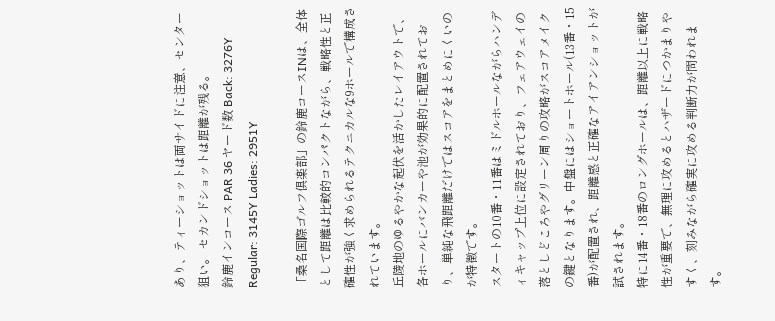あり、ティーショットは両サイドに注意、センター狙い。 セカンドショットは距離が残る。
鈴鹿インコース PAR 36 ヤード数 Back: 3276Y Regular: 3145Y Ladies: 2951Y

「桑名国際ゴルフ倶楽部」の鈴鹿コースINは、全体として距離は比較的コンパクトながら、戦略性と正確性が強く求められるテクニカルな9ホールで構成されています。
丘陵地のゆるやかな起伏を活かしたレイアウトで、各ホールにバンカーや池が効果的に配置されており、単純な飛距離だけではスコアをまとめにくいのが特徴です。
スタートの10番・11番はミドルホールながらハンディキャップ上位に設定されており、フェアウェイの落としどころやグリーン周りの攻略がスコアメイクの鍵となります。中盤にはショートホール(13番・15番)が配置され、距離感と正確なアイアンショットが試されます。
特に14番・18番のロングホールは、距離以上に戦略性が重要で、無理に攻めるとハザードにつかまりやすく、刻みながら確実に攻める判断力が問われます。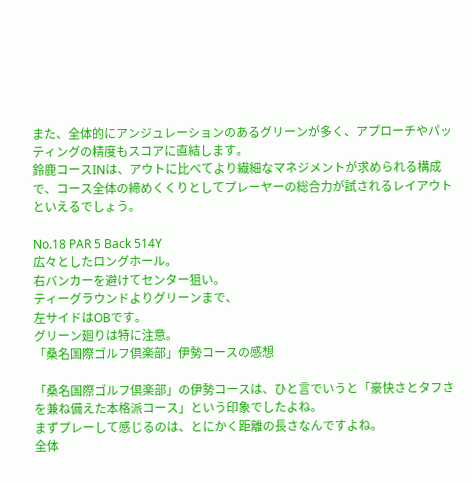また、全体的にアンジュレーションのあるグリーンが多く、アプローチやパッティングの精度もスコアに直結します。
鈴鹿コースINは、アウトに比べてより繊細なマネジメントが求められる構成で、コース全体の締めくくりとしてプレーヤーの総合力が試されるレイアウトといえるでしょう。

No.18 PAR 5 Back 514Y
広々としたロングホール。
右バンカーを避けてセンター狙い。
ティーグラウンドよりグリーンまで、
左サイドはOBです。
グリーン廻りは特に注意。
「桑名国際ゴルフ倶楽部」伊勢コースの感想

「桑名国際ゴルフ倶楽部」の伊勢コースは、ひと言でいうと「豪快さとタフさを兼ね備えた本格派コース」という印象でしたよね。
まずプレーして感じるのは、とにかく距離の長さなんですよね。
全体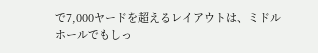で7,000ヤードを超えるレイアウトは、ミドルホールでもしっ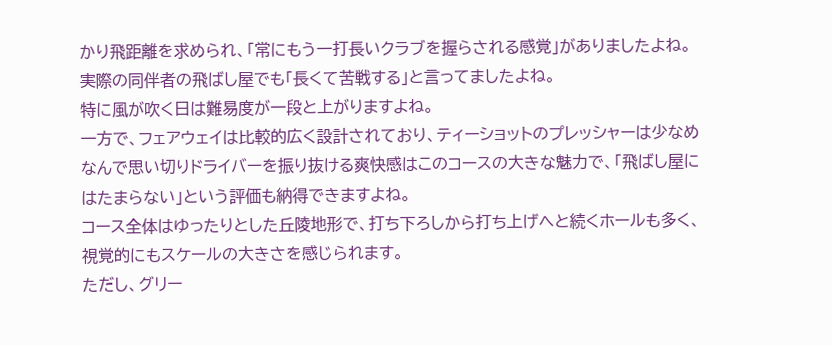かり飛距離を求められ、「常にもう一打長いクラブを握らされる感覚」がありましたよね。
実際の同伴者の飛ばし屋でも「長くて苦戦する」と言ってましたよね。
特に風が吹く日は難易度が一段と上がりますよね。
一方で、フェアウェイは比較的広く設計されており、ティーショットのプレッシャーは少なめなんで思い切りドライバーを振り抜ける爽快感はこのコースの大きな魅力で、「飛ばし屋にはたまらない」という評価も納得できますよね。
コース全体はゆったりとした丘陵地形で、打ち下ろしから打ち上げへと続くホールも多く、視覚的にもスケールの大きさを感じられます。
ただし、グリー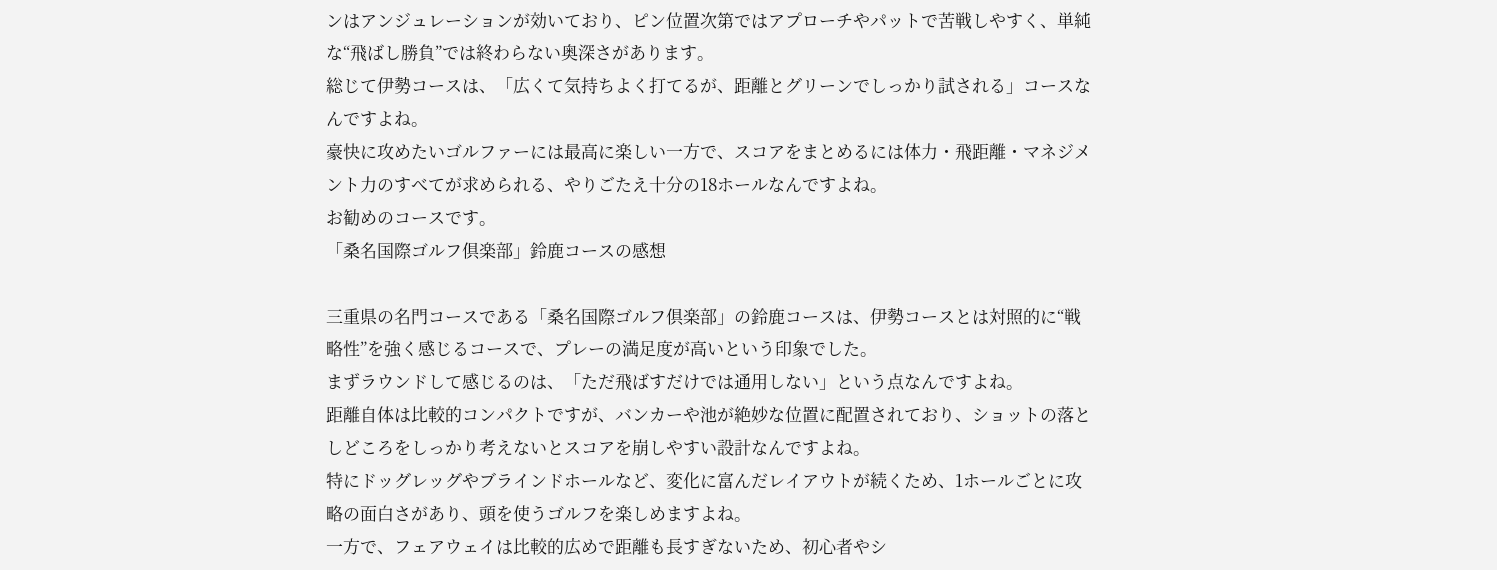ンはアンジュレーションが効いており、ピン位置次第ではアプローチやパットで苦戦しやすく、単純な“飛ばし勝負”では終わらない奥深さがあります。
総じて伊勢コースは、「広くて気持ちよく打てるが、距離とグリーンでしっかり試される」コースなんですよね。
豪快に攻めたいゴルファーには最高に楽しい一方で、スコアをまとめるには体力・飛距離・マネジメント力のすべてが求められる、やりごたえ十分の18ホールなんですよね。
お勧めのコースです。
「桑名国際ゴルフ倶楽部」鈴鹿コースの感想

三重県の名門コースである「桑名国際ゴルフ倶楽部」の鈴鹿コースは、伊勢コースとは対照的に“戦略性”を強く感じるコースで、プレーの満足度が高いという印象でした。
まずラウンドして感じるのは、「ただ飛ばすだけでは通用しない」という点なんですよね。
距離自体は比較的コンパクトですが、バンカーや池が絶妙な位置に配置されており、ショットの落としどころをしっかり考えないとスコアを崩しやすい設計なんですよね。
特にドッグレッグやブラインドホールなど、変化に富んだレイアウトが続くため、1ホールごとに攻略の面白さがあり、頭を使うゴルフを楽しめますよね。
一方で、フェアウェイは比較的広めで距離も長すぎないため、初心者やシ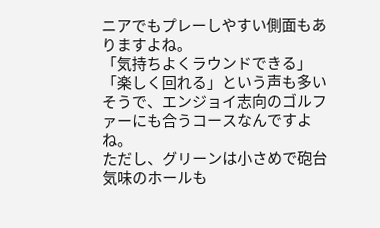ニアでもプレーしやすい側面もありますよね。
「気持ちよくラウンドできる」「楽しく回れる」という声も多いそうで、エンジョイ志向のゴルファーにも合うコースなんですよね。
ただし、グリーンは小さめで砲台気味のホールも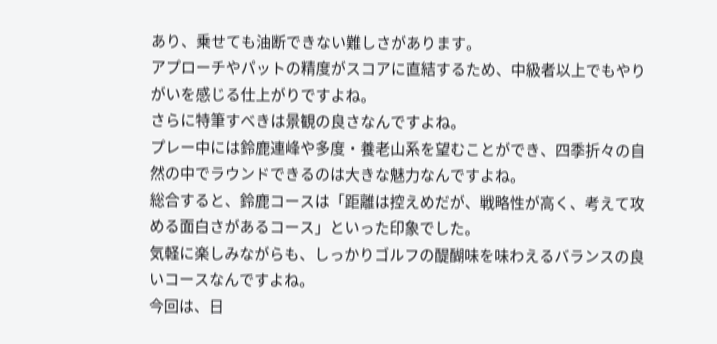あり、乗せても油断できない難しさがあります。
アプローチやパットの精度がスコアに直結するため、中級者以上でもやりがいを感じる仕上がりですよね。
さらに特筆すべきは景観の良さなんですよね。
プレー中には鈴鹿連峰や多度・養老山系を望むことができ、四季折々の自然の中でラウンドできるのは大きな魅力なんですよね。
総合すると、鈴鹿コースは「距離は控えめだが、戦略性が高く、考えて攻める面白さがあるコース」といった印象でした。
気軽に楽しみながらも、しっかりゴルフの醍醐味を味わえるバランスの良いコースなんですよね。
今回は、日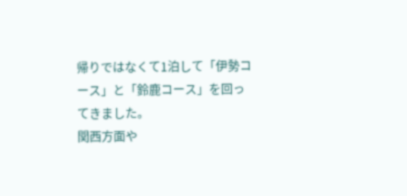帰りではなくて1泊して「伊勢コース」と「鈴鹿コース」を回ってきました。
関西方面や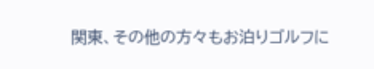関東、その他の方々もお泊りゴルフに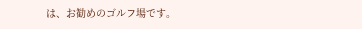は、お勧めのゴルフ場です。